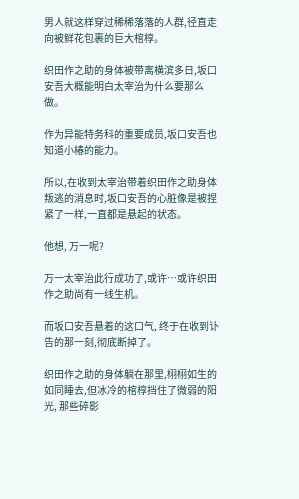男人就这样穿过稀稀落落的人群,径直走向被鲜花包裹的巨大棺椁。

织田作之助的身体被带离横滨多日,坂口安吾大概能明白太宰治为什么要那么做。

作为异能特务科的重要成员,坂口安吾也知道小椿的能力。

所以,在收到太宰治带着织田作之助身体叛逃的消息时,坂口安吾的心脏像是被捏紧了一样,一直都是悬起的状态。

他想, 万一呢?

万一太宰治此行成功了,或许…或许织田作之助尚有一线生机。

而坂口安吾悬着的这口气, 终于在收到讣告的那一刻,彻底断掉了。

织田作之助的身体躺在那里,栩栩如生的如同睡去,但冰冷的棺椁挡住了微弱的阳光, 那些碎影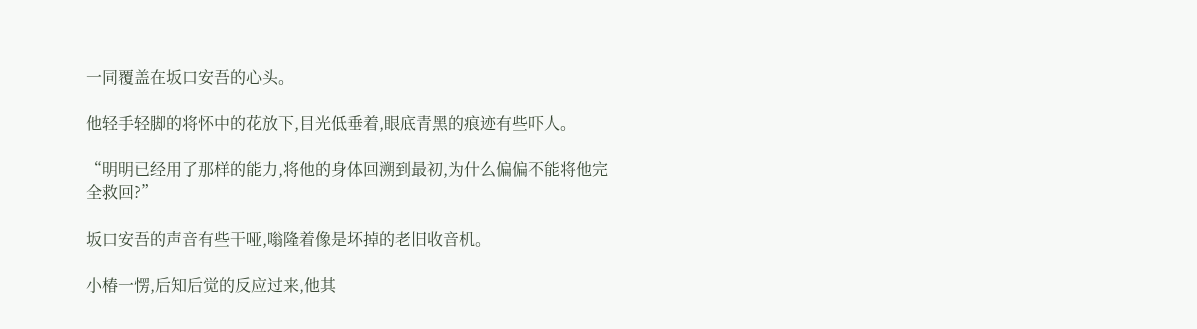一同覆盖在坂口安吾的心头。

他轻手轻脚的将怀中的花放下,目光低垂着,眼底青黑的痕迹有些吓人。

“明明已经用了那样的能力,将他的身体回溯到最初,为什么偏偏不能将他完全救回?”

坂口安吾的声音有些干哑,嗡隆着像是坏掉的老旧收音机。

小椿一愣,后知后觉的反应过来,他其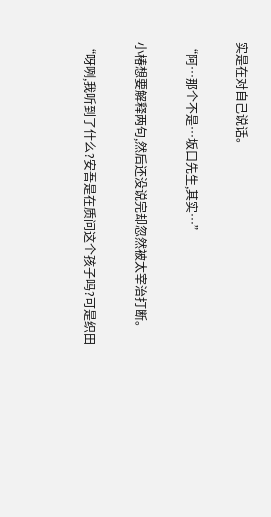实是在对自己说话。

“阿…那个不是…坂口先生,其实…”

小椿想要解释两句,然后还没说完却忽然被太宰治打断。

“呀咧,我听到了什么?安吾是在质问这个孩子吗?可是织田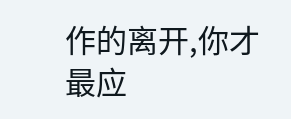作的离开,你才最应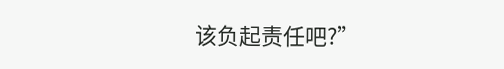该负起责任吧?”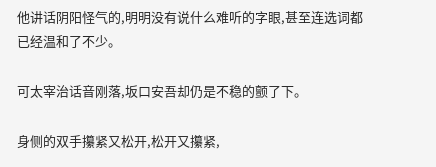他讲话阴阳怪气的,明明没有说什么难听的字眼,甚至连选词都已经温和了不少。

可太宰治话音刚落,坂口安吾却仍是不稳的颤了下。

身侧的双手攥紧又松开,松开又攥紧,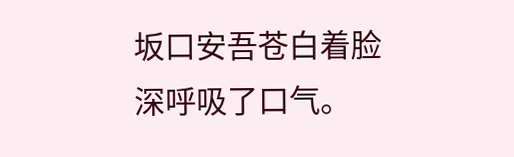坂口安吾苍白着脸深呼吸了口气。